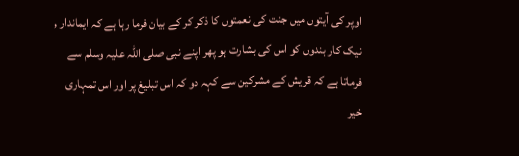اوپر کی آیتوں میں جنت کی نعمتوں کا ذکر کر کے بیان فرما رہا ہے کہ ایماندار , نیک کار بندوں کو اس کی بشارت ہو پھر اپنے نبی صلی اللہ علیہ وسلم سے فرماتا ہے کہ قریش کے مشرکین سے کہہ دو کہ اس تبلیغ پر اور اس تمہاری خیر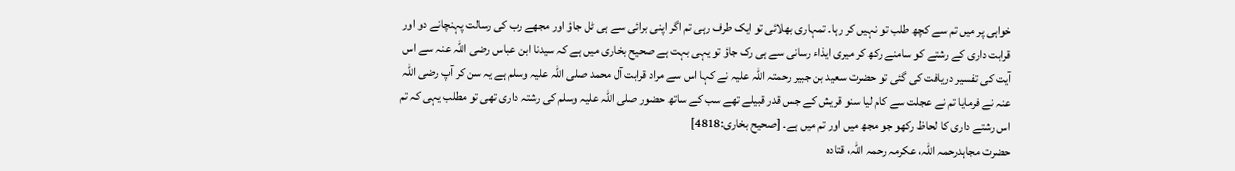خواہی پر میں تم سے کچھ طلب تو نہیں کر رہا۔ تمہاری بھلائی تو ایک طرف رہی تم اگر اپنی برائی سے ہی ٹل جاؤ اور مجھے رب کی رسالت پہنچانے دو اور قرابت داری کے رشتے کو سامنے رکھ کر میری ایذاء رسانی سے ہی رک جاؤ تو یہی بہت ہے صحیح بخاری میں ہے کہ سیدنا ابن عباس رضی اللہ عنہ سے اس آیت کی تفسیر دریافت کی گئی تو حضرت سعید بن جبیر رحمتہ اللہ علیہ نے کہا اس سے مراد قرابت آل محمد صلی اللہ علیہ وسلم ہے یہ سن کر آپ رضی اللہ عنہ نے فرمایا تم نے عجلت سے کام لیا سنو قریش کے جس قدر قبیلے تھے سب کے ساتھ حضور صلی اللہ علیہ وسلم کی رشتہ داری تھی تو مطلب یہی کہ تم اس رشتے داری کا لحاظ رکھو جو مجھ میں اور تم میں ہے۔ [صحیح بخاری:4818]
حضرت مجاہدرحمہ اللہ، عکرمہ رحمہ اللہ، قتادہ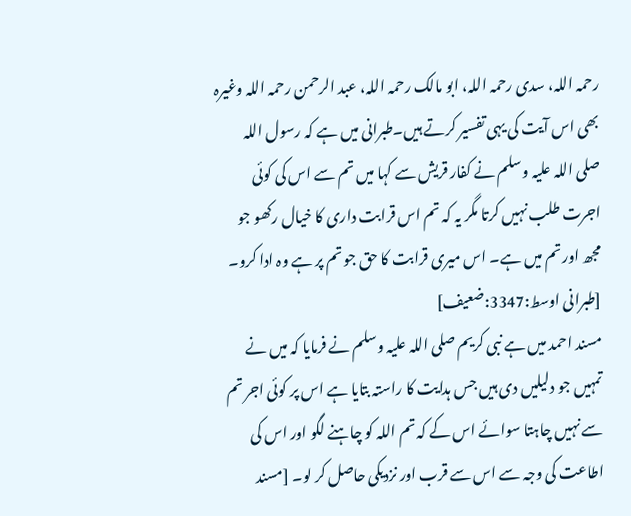رحمہ اللہ، سدی رحمہ اللہ، ابو مالک رحمہ اللہ، عبد الرحمن رحمہ اللہ وغیرہ بھی اس آیت کی یہی تفسیر کرتے ہیں۔طبرانی میں ہے کہ رسول اللہ صلی اللہ علیہ وسلم نے کفار قریش سے کہا میں تم سے اس کی کوئی اجرت طلب نہیں کرتا مگر یہ کہ تم اس قرابت داری کا خیال رکھو جو مجھ اور تم میں ہے۔ اس میری قرابت کا حق جو تم پر ہے وہ ادا کرو۔ [طبرانی اوسط:3347:ضعیف]
مسند احمد میں ہے نبی کریم صلی اللہ علیہ وسلم نے فرمایا کہ میں نے تمہیں جو دلیلیں دی ہیں جس ہدایت کا راستہ بتایا ہے اس پر کوئی اجر تم سے نہیں چاہتا سوائے اس کے کہ تم اللہ کو چاہنے لگو اور اس کی اطاعت کی وجہ سے اس سے قرب اور نزدیکی حاصل کر لو۔ [مسند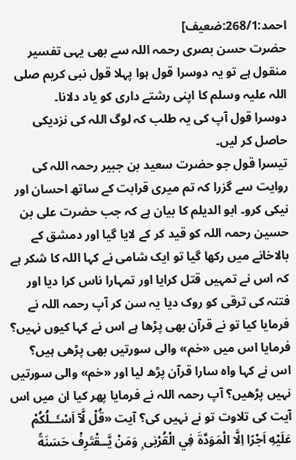احمد:268/1:ضعیف]
حضرت حسن بصری رحمہ اللہ سے بھی یہی تفسیر منقول ہے تو یہ دوسرا قول ہوا پہلا قول نبی کریم صلی اللہ علیہ وسلم کا اپنی رشتے داری کو یاد دلانا۔
دوسرا قول آپ کی یہ طلب کہ لوگ اللہ کی نزدیکی حاصل کر لیں۔
تیسرا قول جو حضرت سعید بن جبیر رحمہ اللہ کی روایت سے گزرا کہ تم میری قرابت کے ساتھ احسان اور نیکی کرو۔ ابو الدیلم کا بیان ہے کہ جب حضرت علی بن حسین رحمہ اللہ کو قید کر کے لایا گیا اور دمشق کے بالاخانے میں رکھا گیا تو ایک شامی نے کہا اللہ کا شکر ہے کہ اس نے تمہیں قتل کرایا اور تمہارا ناس کرا دیا اور فتنہ کی ترقی کو روک دیا یہ سن کر آپ رحمہ اللہ نے فرمایا کیا تو نے قرآن بھی پڑھا ہے اس نے کہا کیوں نہیں؟ فرمایا اس میں «حٰم» والی سورتیں بھی پڑھی ہیں؟ اس نے کہا واہ سارا قرآن پڑھ لیا اور «حٰم» والی سورتیں نہیں پڑھیں؟ آپ رحمہ اللہ نے فرمایا پھر کیا ان میں اس آیت کی تلاوت تو نے نہیں کی؟ آیت «قُلْ لَّآ اَسْـَٔــلُكُمْ عَلَيْهِ اَجْرًا اِلَّا الْمَوَدَّةَ فِي الْقُرْبٰى ۭ وَمَنْ يَّــقْتَرِفْ حَسَنَةً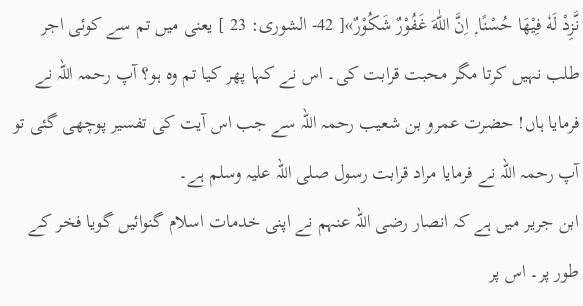نَّزِدْ لَهٗ فِيْهَا حُسْنًا ۭ اِنَّ اللّٰهَ غَفُوْرٌ شَكُوْرٌ»[ 42- الشورى: 23 ] یعنی میں تم سے کوئی اجر طلب نہیں کرتا مگر محبت قرابت کی۔ اس نے کہا پھر کیا تم وہ ہو؟ آپ رحمہ اللہ نے فرمایا ہاں! حضرت عمرو بن شعیب رحمہ اللہ سے جب اس آیت کی تفسیر پوچھی گئی تو آپ رحمہ اللہ نے فرمایا مراد قرابت رسول صلی اللہ علیہ وسلم ہے۔
ابن جریر میں ہے کہ انصار رضی اللہ عنہم نے اپنی خدمات اسلام گنوائیں گویا فخر کے طور پر۔ اس پر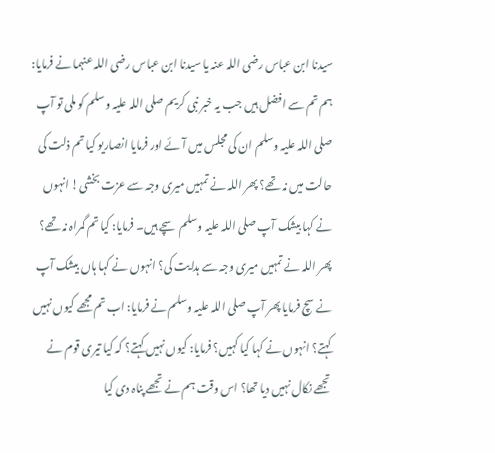سیدنا ابن عباس رضی اللہ عنہ یا سیدنا ابن عباس رضی اللہ عنہما نے فرمایا: ہم تم سے افضل ہیں جب یہ خبر نبی کریم صلی اللہ علیہ وسلم کو ملی تو آپ صلی اللہ علیہ وسلم ان کی مجلس میں آئے اور فرمایا انصاریو کیا تم ذلت کی حالت میں نہ تھے؟ پھر اللہ نے تمہیں میری وجہ سے عزت بخشی! انہوں نے کہا بیشک آپ صلی اللہ علیہ وسلم سچے ہیں۔ فرمایا: کیا تم گمراہ نہ تھے؟ پھر اللہ نے تمہیں میری وجہ سے ہدایت کی؟ انہوں نے کہا ہاں بیشک آپ نے سچ فرمایا پھر آپ صلی اللہ علیہ وسلم نے فرمایا: اب تم مجھے کیوں نہیں کہتے؟ انہوں نے کہا کیا کہیں؟ فرمایا: کیوں نہیں کہتے؟ کہ کیا تیری قوم نے تجھے نکال نہیں دیا تھا؟ اس وقت ہم نے تجھے پناہ دی کیا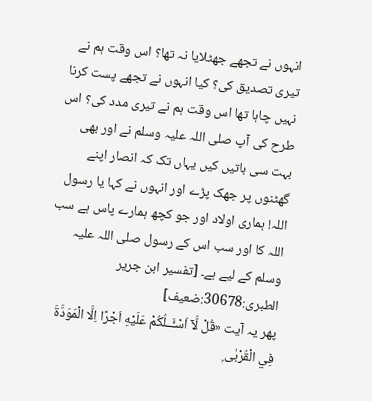انہوں نے تجھے جھٹلایا نہ تھا؟ اس وقت ہم نے تیری تصدیق کی؟ کیا انہوں نے تجھے پست کرنا نہیں چاہا تھا اس وقت ہم نے تیری مدد کی؟ اس طرح کی آپ صلی اللہ علیہ وسلم نے اور بھی بہت سی باتیں کیں یہاں تک کہ انصار اپنے گھٹنوں پر جھک پڑے اور انہوں نے کہا یا رسول اللہ! ہماری اولاد اور جو کچھ ہمارے پاس ہے سب اللہ کا اور سب اس کے رسول صلی اللہ علیہ وسلم کے لیے ہے۔ [تفسیر ابن جریر الطبری:30678:ضعیف]
پھر یہ آیت «قُلْ لَّآ اَسْـَٔــلُكُمْ عَلَيْهِ اَجْرًا اِلَّا الْمَوَدَّةَ فِي الْقُرْبٰى ۭ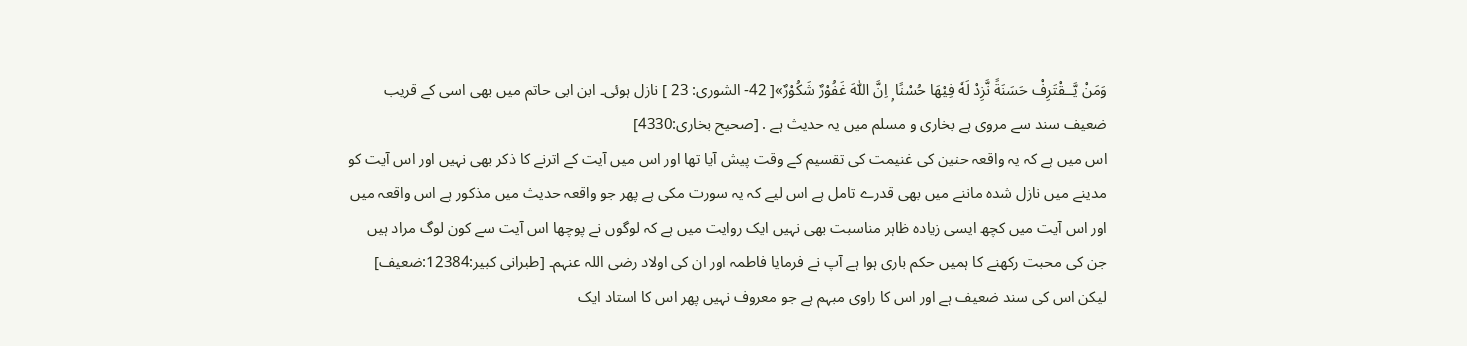وَمَنْ يَّــقْتَرِفْ حَسَنَةً نَّزِدْ لَهٗ فِيْهَا حُسْنًا ۭ اِنَّ اللّٰهَ غَفُوْرٌ شَكُوْرٌ»[ 42- الشورى: 23 ] نازل ہوئی۔ ابن ابی حاتم میں بھی اسی کے قریب ضعیف سند سے مروی ہے بخاری و مسلم میں یہ حدیث ہے . [صحیح بخاری:4330]
اس میں ہے کہ یہ واقعہ حنین کی غنیمت کی تقسیم کے وقت پیش آیا تھا اور اس میں آیت کے اترنے کا ذکر بھی نہیں اور اس آیت کو مدینے میں نازل شدہ ماننے میں بھی قدرے تامل ہے اس لیے کہ یہ سورت مکی ہے پھر جو واقعہ حدیث میں مذکور ہے اس واقعہ میں اور اس آیت میں کچھ ایسی زیادہ ظاہر مناسبت بھی نہیں ایک روایت میں ہے کہ لوگوں نے پوچھا اس آیت سے کون لوگ مراد ہیں جن کی محبت رکھنے کا ہمیں حکم باری ہوا ہے آپ نے فرمایا فاطمہ اور ان کی اولاد رضی اللہ عنہم۔ [طبرانی کبیر:12384:ضعیف]
لیکن اس کی سند ضعیف ہے اور اس کا راوی مبہم ہے جو معروف نہیں پھر اس کا استاد ایک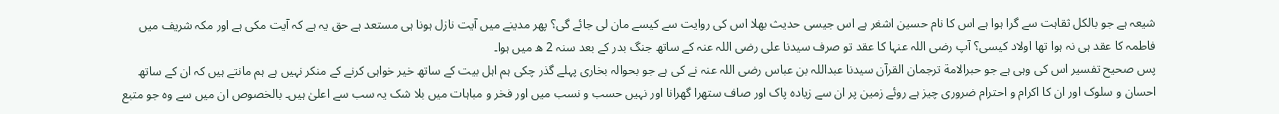شیعہ ہے جو بالکل ثقاہت سے گرا ہوا ہے اس کا نام حسین اشغر ہے اس جیسی حدیث بھلا اس کی روایت سے کیسے مان لی جائے گی؟ پھر مدینے میں آیت نازل ہونا ہی مستعد ہے حق یہ ہے کہ آیت مکی ہے اور مکہ شریف میں فاطمہ کا عقد ہی نہ ہوا تھا اولاد کیسی؟ آپ رضی اللہ عنہا کا عقد تو صرف سیدنا علی رضی اللہ عنہ کے ساتھ جنگ بدر کے بعد سنہ 2 ھ میں ہوا۔
پس صحیح تفسیر اس کی وہی ہے جو حبرالامة ترجمان القرآن سیدنا عبداللہ بن عباس رضی اللہ عنہ نے کی ہے جو بحوالہ بخاری پہلے گذر چکی ہم اہل بیت کے ساتھ خیر خواہی کرنے کے منکر نہیں ہے ہم مانتے ہیں کہ ان کے ساتھ احسان و سلوک اور ان کا اکرام و احترام ضروری چیز ہے روئے زمین پر ان سے زیادہ پاک اور صاف ستھرا گھرانا اور نہیں حسب و نسب میں اور فخر و مباہات میں بلا شک یہ سب سے اعلیٰ ہیں۔ بالخصوص ان میں سے وہ جو متبع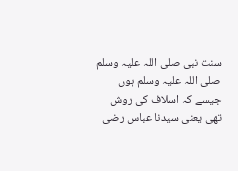سنت نبی صلی اللہ علیہ وسلم صلی اللہ علیہ وسلم ہوں جیسے کہ اسلاف کی روش تھی یعنی سیدنا عباس رضی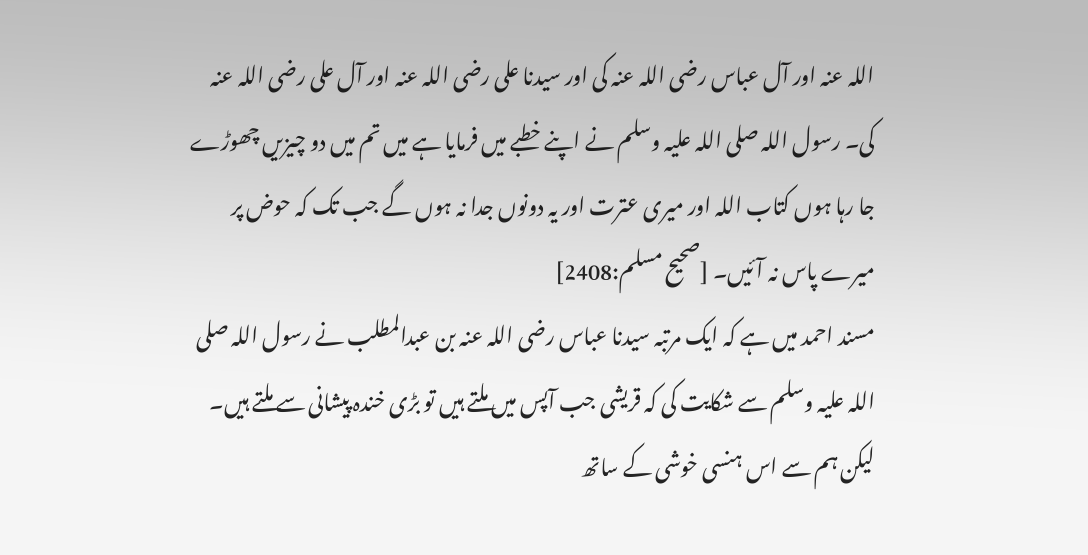اللہ عنہ اور آل عباس رضی اللہ عنہ کی اور سیدنا علی رضی اللہ عنہ اور آل علی رضی اللہ عنہ کی۔ رسول اللہ صلی اللہ علیہ وسلم نے اپنے خطبے میں فرمایا ہے میں تم میں دو چیزیں چھوڑے جا رہا ہوں کتاب اللہ اور میری عترت اور یہ دونوں جدا نہ ہوں گے جب تک کہ حوض پر میرے پاس نہ آئیں۔ [صحیح مسلم:2408]
مسند احمد میں ہے کہ ایک مرتبہ سیدنا عباس رضی اللہ عنہ بن عبدالمطلب نے رسول اللہ صلی اللہ علیہ وسلم سے شکایت کی کہ قریشی جب آپس میں ملتے ہیں تو بڑی خندہ پیشانی سے ملتے ہیں۔ لیکن ہم سے اس ہنسی خوشی کے ساتھ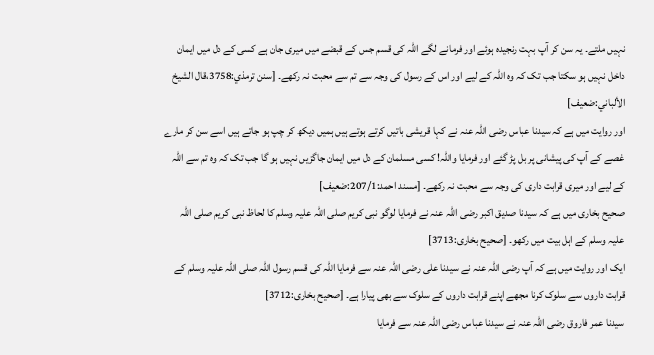نہیں ملتے۔ یہ سن کر آپ بہت رنجیدہ ہوئے اور فرمانے لگے اللہ کی قسم جس کے قبضے میں میری جان ہے کسی کے دل میں ایمان داخل نہیں ہو سکتا جب تک کہ وہ اللہ کے لیے اور اس کے رسول کی وجہ سے تم سے محبت نہ رکھے۔ [سنن ترمذي:3758،قال الشيخ الألباني:ضعیف]
اور روایت میں ہے کہ سیدنا عباس رضی اللہ عنہ نے کہا قریشی باتیں کرتے ہوتے ہیں ہمیں دیکھ کر چپ ہو جاتے ہیں اسے سن کر مارے غصے کے آپ کی پیشانی پر بل پڑ گئے اور فرمایا واللہ! کسی مسلمان کے دل میں ایمان جاگزیں نہیں ہو گا جب تک کہ وہ تم سے اللہ کے لیے اور میری قرابت داری کی وجہ سے محبت نہ رکھے۔ [مسند احمد:207/1:ضعیف]
صحیح بخاری میں ہے کہ سیدنا صدیق اکبر رضی اللہ عنہ نے فرمایا لوگو نبی کریم صلی اللہ علیہ وسلم کا لحاظ نبی کریم صلی اللہ علیہ وسلم کے اہل بیت میں رکھو۔ [صحیح بخاری:3713]
ایک اور روایت میں ہے کہ آپ رضی اللہ عنہ نے سیدنا علی رضی اللہ عنہ سے فرمایا اللہ کی قسم رسول اللہ صلی اللہ علیہ وسلم کے قرابت داروں سے سلوک کرنا مجھے اپنے قرابت داروں کے سلوک سے بھی پیارا ہے۔ [صحیح بخاری:3712]
سیدنا عمر فاروق رضی اللہ عنہ نے سیدنا عباس رضی اللہ عنہ سے فرمایا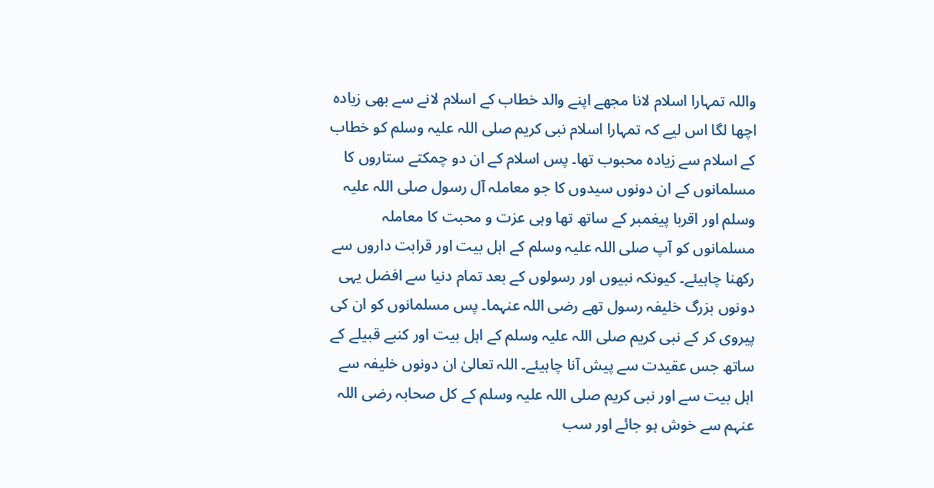واللہ تمہارا اسلام لانا مجھے اپنے والد خطاب کے اسلام لانے سے بھی زیادہ اچھا لگا اس لیے کہ تمہارا اسلام نبی کریم صلی اللہ علیہ وسلم کو خطاب کے اسلام سے زیادہ محبوب تھا۔ پس اسلام کے ان دو چمکتے ستاروں کا مسلمانوں کے ان دونوں سیدوں کا جو معاملہ آل رسول صلی اللہ علیہ وسلم اور اقربا پیغمبر کے ساتھ تھا وہی عزت و محبت کا معاملہ مسلمانوں کو آپ صلی اللہ علیہ وسلم کے اہل بیت اور قرابت داروں سے رکھنا چاہیئے۔ کیونکہ نبیوں اور رسولوں کے بعد تمام دنیا سے افضل یہی دونوں بزرگ خلیفہ رسول تھے رضی اللہ عنہما۔ پس مسلمانوں کو ان کی پیروی کر کے نبی کریم صلی اللہ علیہ وسلم کے اہل بیت اور کنبے قبیلے کے ساتھ جس عقیدت سے پیش آنا چاہیئے۔ اللہ تعالیٰ ان دونوں خلیفہ سے اہل بیت سے اور نبی کریم صلی اللہ علیہ وسلم کے کل صحابہ رضی اللہ عنہم سے خوش ہو جائے اور سب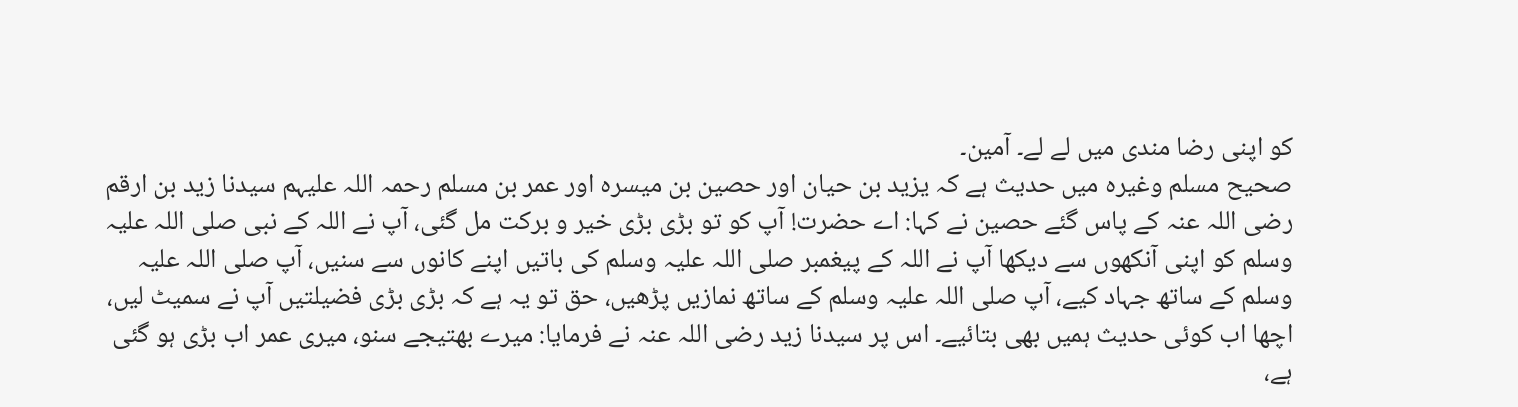کو اپنی رضا مندی میں لے لے۔ آمین۔
صحیح مسلم وغیرہ میں حدیث ہے کہ یزید بن حیان اور حصین بن میسرہ اور عمر بن مسلم رحمہ اللہ علیہم سیدنا زید بن ارقم رضی اللہ عنہ کے پاس گئے حصین نے کہا: اے حضرت! آپ کو تو بڑی بڑی خیر و برکت مل گئی، آپ نے اللہ کے نبی صلی اللہ علیہ وسلم کو اپنی آنکھوں سے دیکھا آپ نے اللہ کے پیغمبر صلی اللہ علیہ وسلم کی باتیں اپنے کانوں سے سنیں، آپ صلی اللہ علیہ وسلم کے ساتھ جہاد کیے، آپ صلی اللہ علیہ وسلم کے ساتھ نمازیں پڑھیں، حق تو یہ ہے کہ بڑی بڑی فضیلتیں آپ نے سمیٹ لیں، اچھا اب کوئی حدیث ہمیں بھی بتائیے۔ اس پر سیدنا زید رضی اللہ عنہ نے فرمایا: میرے بھتیجے سنو، میری عمر اب بڑی ہو گئی ہے،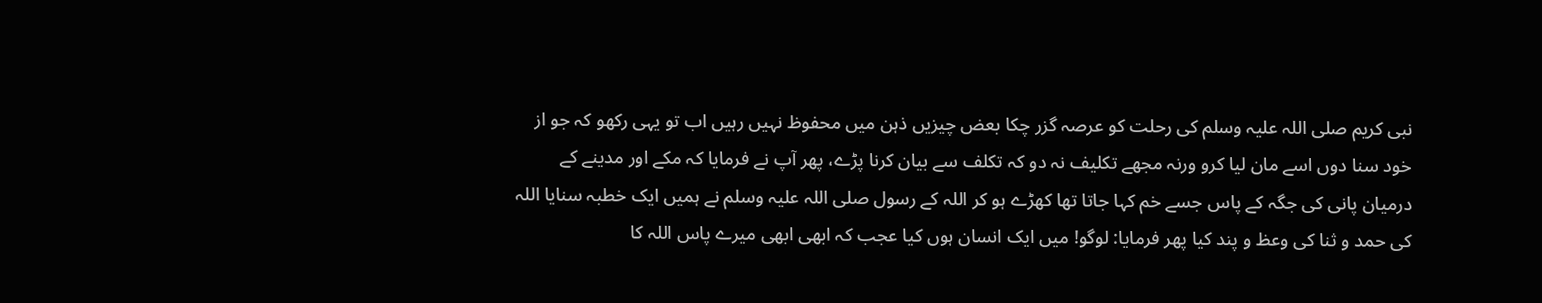نبی کریم صلی اللہ علیہ وسلم کی رحلت کو عرصہ گزر چکا بعض چیزیں ذہن میں محفوظ نہیں رہیں اب تو یہی رکھو کہ جو از خود سنا دوں اسے مان لیا کرو ورنہ مجھے تکلیف نہ دو کہ تکلف سے بیان کرنا پڑے، پھر آپ نے فرمایا کہ مکے اور مدینے کے درمیان پانی کی جگہ کے پاس جسے خم کہا جاتا تھا کھڑے ہو کر اللہ کے رسول صلی اللہ علیہ وسلم نے ہمیں ایک خطبہ سنایا اللہ کی حمد و ثنا کی وعظ و پند کیا پھر فرمایا: لوگو! میں ایک انسان ہوں کیا عجب کہ ابھی ابھی میرے پاس اللہ کا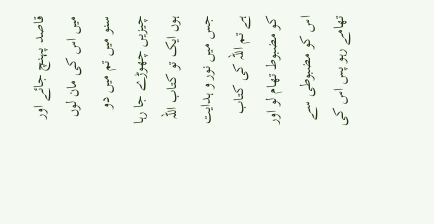قاصد پہنچ جائے اور میں اس کی مان لوں سنو میں تم میں دو چیزیں چھوڑے جا رہا ہوں ایک تو کتاب اللہ جس میں نور و ہدایت ہے تم اللہ کی کتاب کو مضبوط تھام لو اور اس کو مضبوطی سے تھامے رہو پس اس کی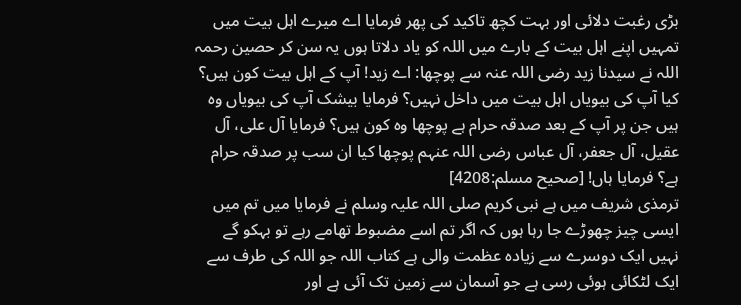بڑی رغبت دلائی اور بہت کچھ تاکید کی پھر فرمایا اے میرے اہل بیت میں تمہیں اپنے اہل بیت کے بارے میں اللہ کو یاد دلاتا ہوں یہ سن کر حصین رحمہ اللہ نے سیدنا زید رضی اللہ عنہ سے پوچھا: اے زید! آپ کے اہل بیت کون ہیں؟ کیا آپ کی بیویاں اہل بیت میں داخل نہیں؟ فرمایا بیشک آپ کی بیویاں وہ ہیں جن پر آپ کے بعد صدقہ حرام ہے پوچھا وہ کون ہیں؟ فرمایا آل علی، آل عقیل، آل جعفر، آل عباس رضی اللہ عنہم پوچھا کیا ان سب پر صدقہ حرام ہے؟ فرمایا ہاں! [صحیح مسلم:4208]
ترمذی شریف میں ہے نبی کریم صلی اللہ علیہ وسلم نے فرمایا میں تم میں ایسی چیز چھوڑے جا رہا ہوں کہ اگر تم اسے مضبوط تھامے رہے تو بہکو گے نہیں ایک دوسرے سے زیادہ عظمت والی ہے کتاب اللہ جو اللہ کی طرف سے ایک لٹکائی ہوئی رسی ہے جو آسمان سے زمین تک آئی ہے اور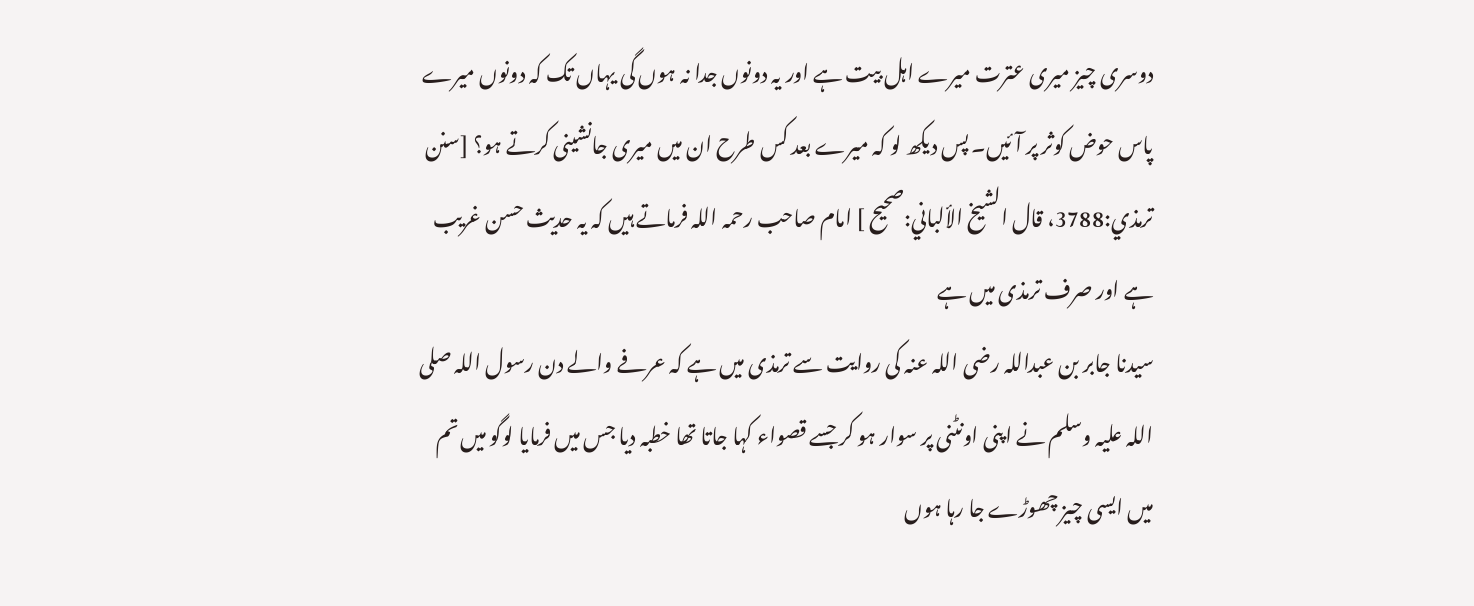دوسری چیز میری عترت میرے اہل بیت ہے اور یہ دونوں جدا نہ ہوں گی یہاں تک کہ دونوں میرے پاس حوض کوثر پر آئیں۔ پس دیکھ لو کہ میرے بعد کس طرح ان میں میری جانشینی کرتے ہو؟ [سنن ترمذي:3788، قال الشيخ الألباني:صحیح ] امام صاحب رحمہ اللہ فرماتے ہیں کہ یہ حدیث حسن غریب ہے اور صرف ترمذی میں ہے
سیدنا جابر بن عبداللہ رضی اللہ عنہ کی روایت سے ترمذی میں ہے کہ عرفے والے دن رسول اللہ صلی اللہ علیہ وسلم نے اپنی اونٹنی پر سوار ہو کر جسے قصواء کہا جاتا تھا خطبہ دیا جس میں فرمایا لوگو میں تم میں ایسی چیز چھوڑے جا رہا ہوں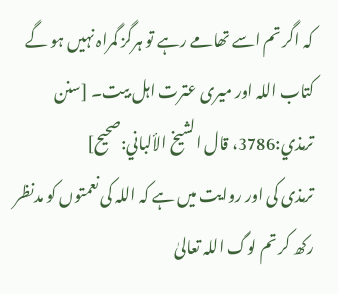کہ اگر تم اسے تھامے رہے تو ہرگز گمراہ نہیں ہو گے کتاب اللہ اور میری عترت اہل بیت۔ [سنن ترمذي:3786، قال الشيخ الألباني:صحیح]
ترمذی کی اور روایت میں ہے کہ اللہ کی نعمتوں کو مدنظر رکھ کر تم لوگ اللہ تعالیٰ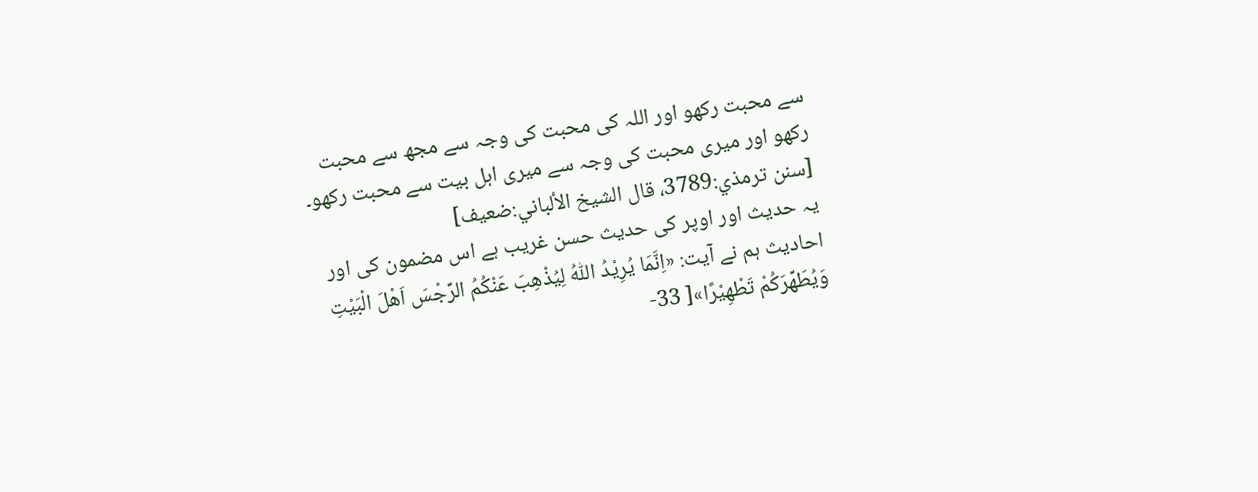سے محبت رکھو اور اللہ کی محبت کی وجہ سے مجھ سے محبت رکھو اور میری محبت کی وجہ سے میری اہل بیت سے محبت رکھو۔ [سنن ترمذي:3789، قال الشيخ الألباني:ضعیف]
یہ حدیث اور اوپر کی حدیث حسن غریب ہے اس مضمون کی اور احادیث ہم نے آیت: «اِنَّمَا يُرِيْدُ اللّٰهُ لِيُذْهِبَ عَنْكُمُ الرِّجْسَ اَهْلَ الْبَيْتِ وَيُطَهِّرَكُمْ تَطْهِيْرًا»[ 33-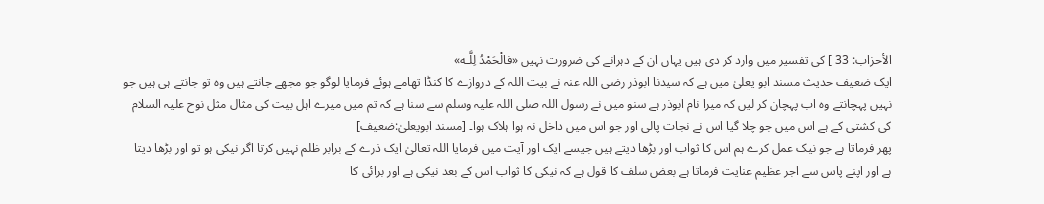الأحزاب: 33 ] کی تفسیر میں وارد کر دی ہیں یہاں ان کے دہرانے کی ضرورت نہیں «فالْحَمْدُ لِلَّـه»
ایک ضعیف حدیث مسند ابو یعلیٰ میں ہے کہ سیدنا ابوذر رضی اللہ عنہ نے بیت اللہ کے دروازے کا کنڈا تھامے ہوئے فرمایا لوگو جو مجھے جانتے ہیں وہ تو جانتے ہی ہیں جو نہیں پہچانتے وہ اب پہچان کر لیں کہ میرا نام ابوذر ہے سنو میں نے رسول اللہ صلی اللہ علیہ وسلم سے سنا ہے کہ تم میں میرے اہل بیت کی مثال مثل نوح علیہ السلام کی کشتی کے ہے اس میں جو چلا گیا اس نے نجات پالی اور جو اس میں داخل نہ ہوا ہلاک ہوا۔ [مسند ابویعلیٰ:ضعیف]
پھر فرماتا ہے جو نیک عمل کرے ہم اس کا ثواب اور بڑھا دیتے ہیں جیسے ایک اور آیت میں فرمایا اللہ تعالیٰ ایک ذرے کے برابر ظلم نہیں کرتا اگر نیکی ہو تو اور بڑھا دیتا ہے اور اپنے پاس سے اجر عظیم عنایت فرماتا ہے بعض سلف کا قول ہے کہ نیکی کا ثواب اس کے بعد نیکی ہے اور برائی کا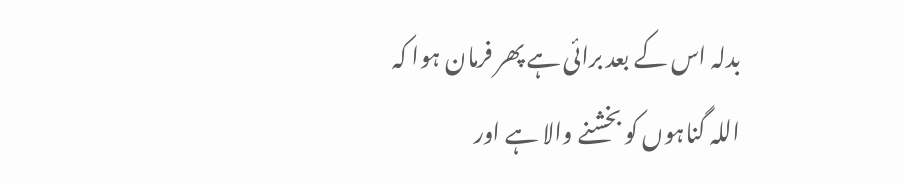بدلہ اس کے بعد برائی ہے پھر فرمان ہوا کہ اللہ گناہوں کو بخشنے والا ہے اور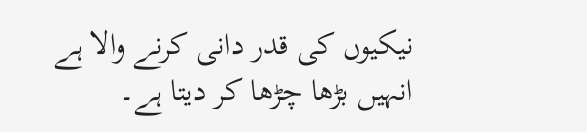نیکیوں کی قدر دانی کرنے والا ہے انہیں بڑھا چڑھا کر دیتا ہے۔